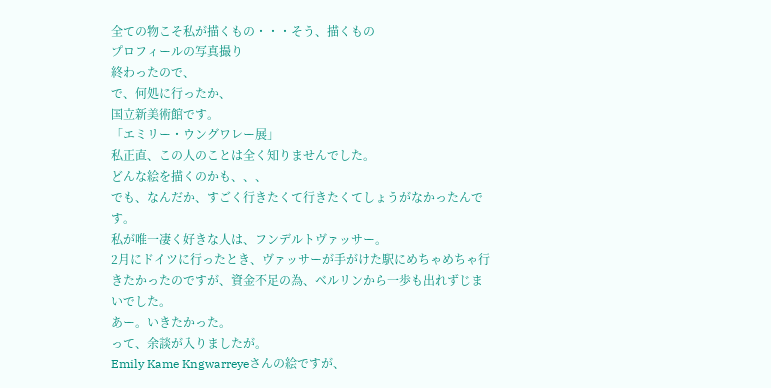全ての物こそ私が描くもの・・・そう、描くもの
プロフィールの写真撮り
終わったので、
で、何処に行ったか、
国立新美術館です。
「エミリー・ウングワレー展」
私正直、この人のことは全く知りませんでした。
どんな絵を描くのかも、、、
でも、なんだか、すごく行きたくて行きたくてしょうがなかったんです。
私が唯一凄く好きな人は、フンデルトヴァッサー。
2月にドイツに行ったとき、ヴァッサーが手がけた駅にめちゃめちゃ行きたかったのですが、資金不足の為、ベルリンから一歩も出れずじまいでした。
あー。いきたかった。
って、余談が入りましたが。
Emily Kame Kngwarreyeさんの絵ですが、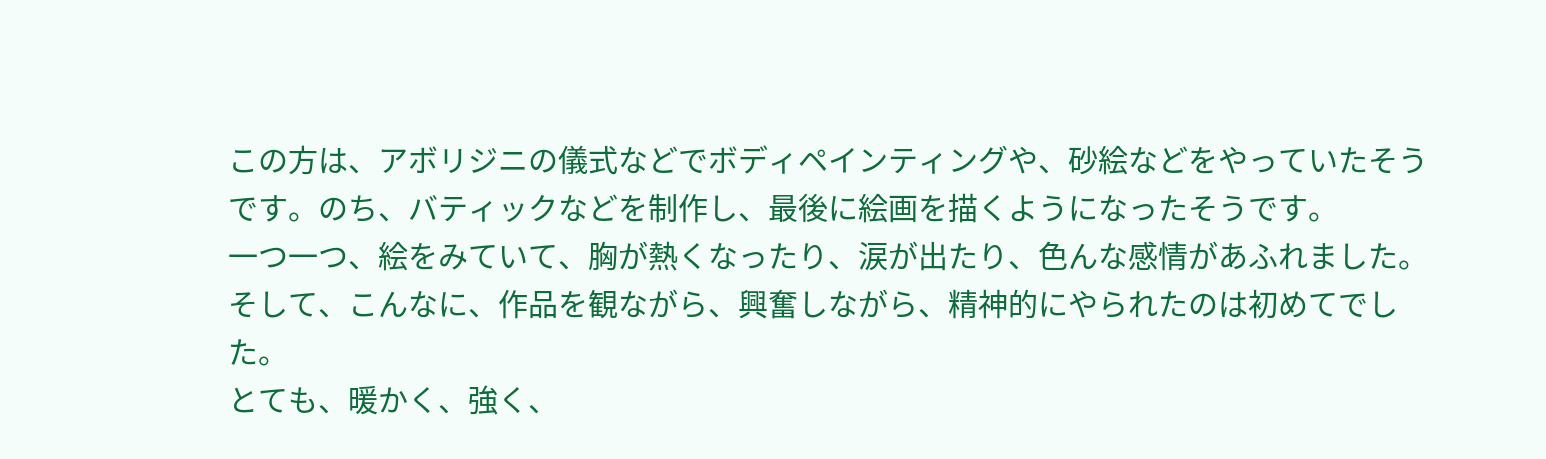この方は、アボリジニの儀式などでボディペインティングや、砂絵などをやっていたそうです。のち、バティックなどを制作し、最後に絵画を描くようになったそうです。
一つ一つ、絵をみていて、胸が熱くなったり、涙が出たり、色んな感情があふれました。
そして、こんなに、作品を観ながら、興奮しながら、精神的にやられたのは初めてでした。
とても、暖かく、強く、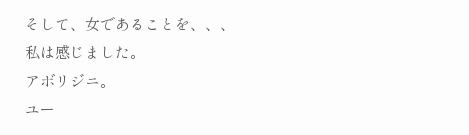そして、女であることを、、、
私は感じました。
アボリジニ。
ユー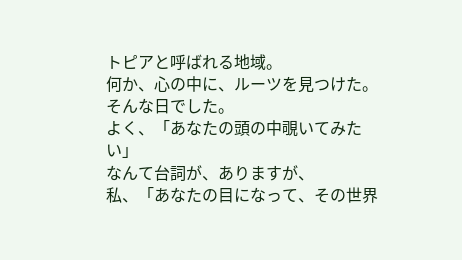トピアと呼ばれる地域。
何か、心の中に、ルーツを見つけた。
そんな日でした。
よく、「あなたの頭の中覗いてみたい」
なんて台詞が、ありますが、
私、「あなたの目になって、その世界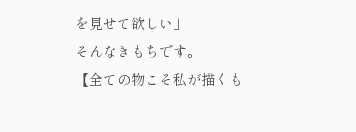を見せて欲しい」
そんなきもちです。
【全ての物こそ私が描くも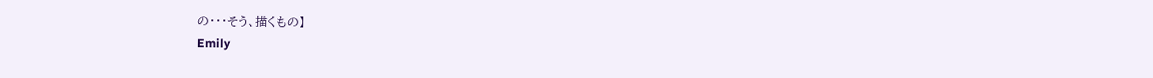の・・・そう、描くもの】
Emily